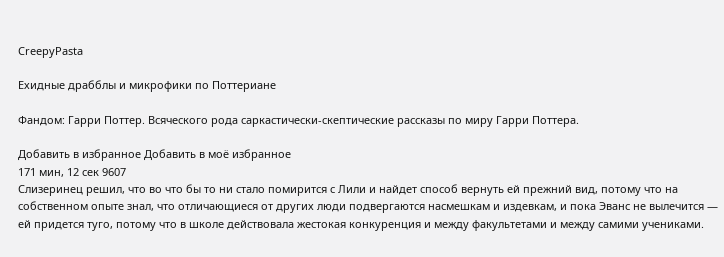CreepyPasta

Ехидные драбблы и микрофики по Поттериане

Фандом: Гарри Поттер. Всяческого рода саркастически-скептические рассказы по миру Гарри Поттера.

Добавить в избранное Добавить в моё избранное
171 мин, 12 сек 9607
Слизеринец решил, что во что бы то ни стало помирится с Лили и найдет способ вернуть ей прежний вид, потому что на собственном опыте знал, что отличающиеся от других люди подвергаются насмешкам и издевкам, и пока Эванс не вылечится — ей придется туго, потому что в школе действовала жестокая конкуренция и между факультетами и между самими учениками.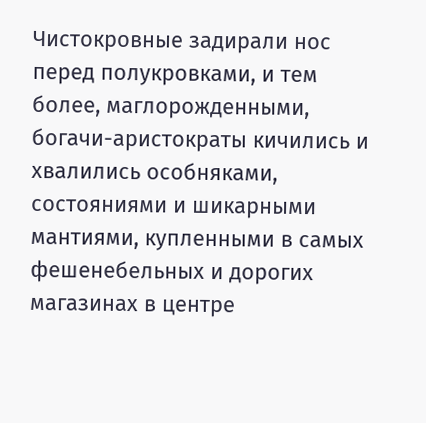Чистокровные задирали нос перед полукровками, и тем более, маглорожденными, богачи-аристократы кичились и хвалились особняками, состояниями и шикарными мантиями, купленными в самых фешенебельных и дорогих магазинах в центре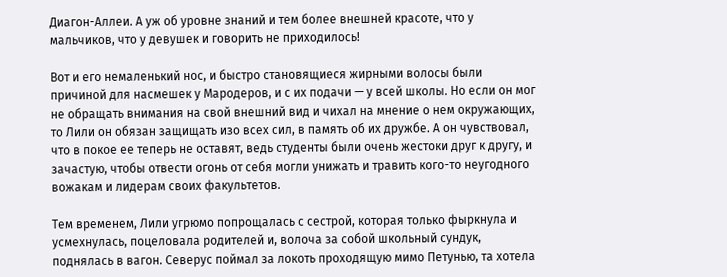Диагон-Аллеи. А уж об уровне знаний и тем более внешней красоте, что у мальчиков, что у девушек и говорить не приходилось!

Вот и его немаленький нос, и быстро становящиеся жирными волосы были причиной для насмешек у Мародеров, и с их подачи — у всей школы. Но если он мог не обращать внимания на свой внешний вид и чихал на мнение о нем окружающих, то Лили он обязан защищать изо всех сил, в память об их дружбе. А он чувствовал, что в покое ее теперь не оставят, ведь студенты были очень жестоки друг к другу, и зачастую, чтобы отвести огонь от себя могли унижать и травить кого-то неугодного вожакам и лидерам своих факультетов.

Тем временем, Лили угрюмо попрощалась с сестрой, которая только фыркнула и усмехнулась, поцеловала родителей и, волоча за собой школьный сундук, поднялась в вагон. Северус поймал за локоть проходящую мимо Петунью, та хотела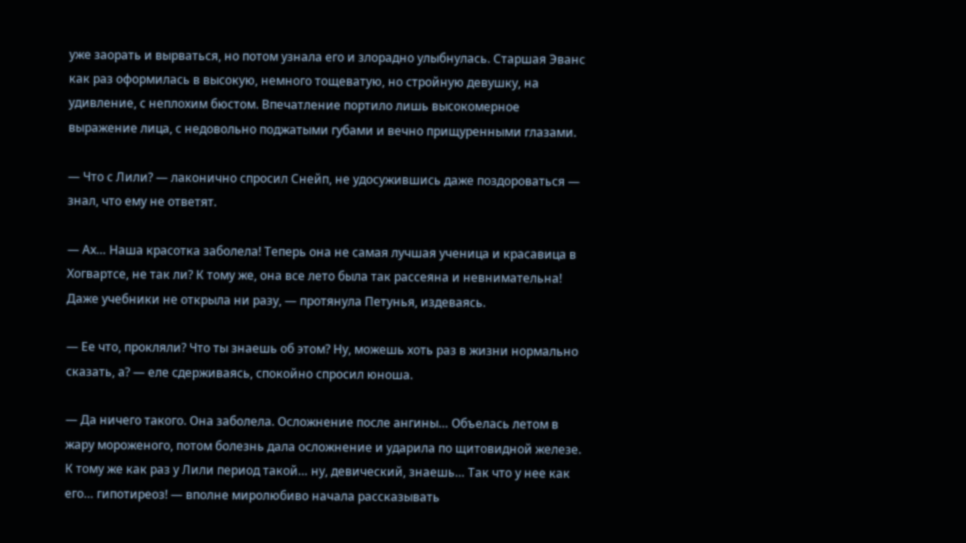уже заорать и вырваться, но потом узнала его и злорадно улыбнулась. Старшая Эванс как раз оформилась в высокую, немного тощеватую, но стройную девушку, на удивление, с неплохим бюстом. Впечатление портило лишь высокомерное выражение лица, с недовольно поджатыми губами и вечно прищуренными глазами.

— Что с Лили? — лаконично спросил Снейп, не удосужившись даже поздороваться — знал, что ему не ответят.

— Ах… Наша красотка заболела! Теперь она не самая лучшая ученица и красавица в Хогвартсе, не так ли? К тому же, она все лето была так рассеяна и невнимательна! Даже учебники не открыла ни разу, — протянула Петунья, издеваясь.

— Ее что, прокляли? Что ты знаешь об этом? Ну, можешь хоть раз в жизни нормально сказать, а? — еле сдерживаясь, спокойно спросил юноша.

— Да ничего такого. Она заболела. Осложнение после ангины… Объелась летом в жару мороженого, потом болезнь дала осложнение и ударила по щитовидной железе. К тому же как раз у Лили период такой… ну, девический, знаешь… Так что у нее как его… гипотиреоз! — вполне миролюбиво начала рассказывать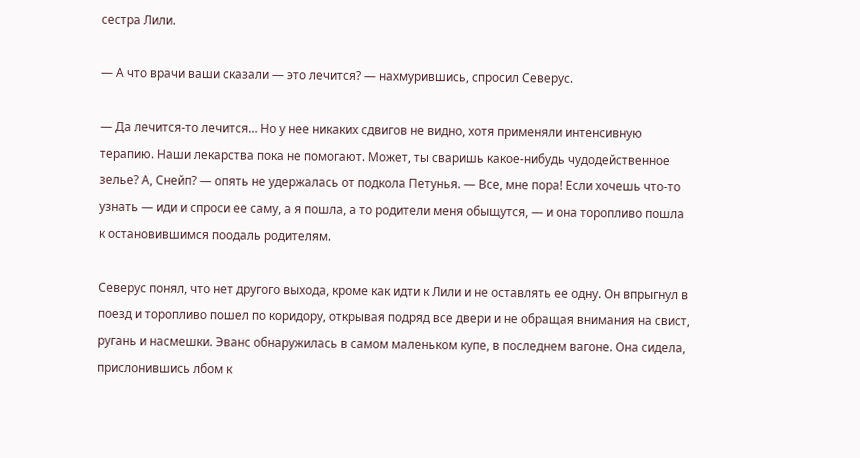сестра Лили.

— А что врачи ваши сказали — это лечится? — нахмурившись, спросил Северус.

— Да лечится-то лечится… Но у нее никаких сдвигов не видно, хотя применяли интенсивную терапию. Наши лекарства пока не помогают. Может, ты сваришь какое-нибудь чудодейственное зелье? А, Снейп? — опять не удержалась от подкола Петунья. — Все, мне пора! Если хочешь что-то узнать — иди и спроси ее саму, а я пошла, а то родители меня обыщутся, — и она торопливо пошла к остановившимся поодаль родителям.

Северус понял, что нет другого выхода, кроме как идти к Лили и не оставлять ее одну. Он впрыгнул в поезд и торопливо пошел по коридору, открывая подряд все двери и не обращая внимания на свист, ругань и насмешки. Эванс обнаружилась в самом маленьком купе, в последнем вагоне. Она сидела, прислонившись лбом к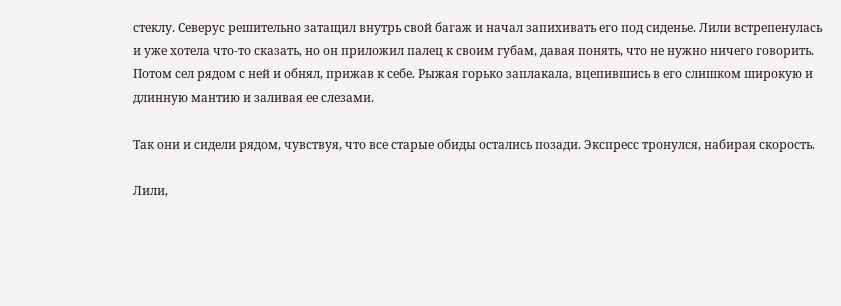стеклу. Северус решительно затащил внутрь свой багаж и начал запихивать его под сиденье. Лили встрепенулась и уже хотела что-то сказать, но он приложил палец к своим губам, давая понять, что не нужно ничего говорить. Потом сел рядом с ней и обнял, прижав к себе. Рыжая горько заплакала, вцепившись в его слишком широкую и длинную мантию и заливая ее слезами.

Так они и сидели рядом, чувствуя, что все старые обиды остались позади. Экспресс тронулся, набирая скорость.

Лили,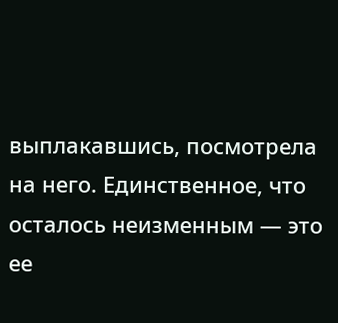выплакавшись, посмотрела на него. Единственное, что осталось неизменным — это ее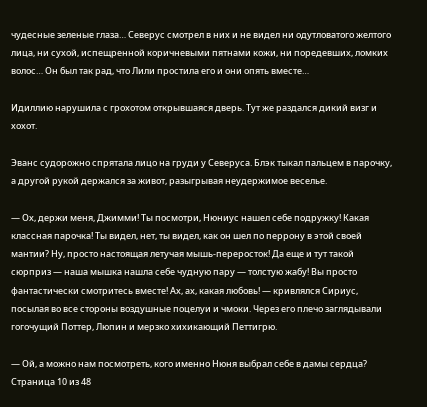чудесные зеленые глаза… Северус смотрел в них и не видел ни одутловатого желтого лица, ни сухой, испещренной коричневыми пятнами кожи, ни поредевших, ломких волос… Он был так рад, что Лили простила его и они опять вместе…

Идиллию нарушила с грохотом открывшаяся дверь. Тут же раздался дикий визг и хохот.

Эванс судорожно спрятала лицо на груди у Северуса. Блэк тыкал пальцем в парочку, а другой рукой держался за живот, разыгрывая неудержимое веселье.

— Ох, держи меня, Джимми! Ты посмотри, Нюниус нашел себе подружку! Какая классная парочка! Ты видел, нет, ты видел, как он шел по перрону в этой своей мантии? Ну, просто настоящая летучая мышь-переросток! Да еще и тут такой сюрприз — наша мышка нашла себе чудную пару — толстую жабу! Вы просто фантастически смотритесь вместе! Ах, ах, какая любовь! — кривлялся Сириус, посылая во все стороны воздушные поцелуи и чмоки. Через его плечо заглядывали гогочущий Поттер, Люпин и мерзко хихикающий Петтигрю.

— Ой, а можно нам посмотреть, кого именно Нюня выбрал себе в дамы сердца?
Страница 10 из 48